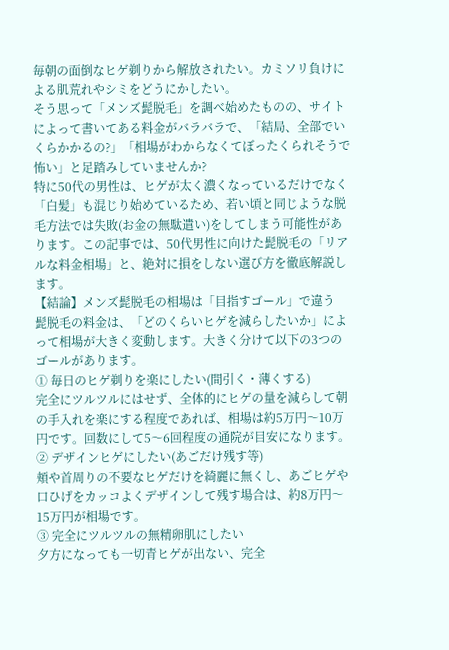毎朝の面倒なヒゲ剃りから解放されたい。カミソリ負けによる肌荒れやシミをどうにかしたい。
そう思って「メンズ髭脱毛」を調べ始めたものの、サイトによって書いてある料金がバラバラで、「結局、全部でいくらかかるの?」「相場がわからなくてぼったくられそうで怖い」と足踏みしていませんか?
特に50代の男性は、ヒゲが太く濃くなっているだけでなく「白髪」も混じり始めているため、若い頃と同じような脱毛方法では失敗(お金の無駄遣い)をしてしまう可能性があります。この記事では、50代男性に向けた髭脱毛の「リアルな料金相場」と、絶対に損をしない選び方を徹底解説します。
【結論】メンズ髭脱毛の相場は「目指すゴール」で違う
髭脱毛の料金は、「どのくらいヒゲを減らしたいか」によって相場が大きく変動します。大きく分けて以下の3つのゴールがあります。
① 毎日のヒゲ剃りを楽にしたい(間引く・薄くする)
完全にツルツルにはせず、全体的にヒゲの量を減らして朝の手入れを楽にする程度であれば、相場は約5万円〜10万円です。回数にして5〜6回程度の通院が目安になります。
② デザインヒゲにしたい(あごだけ残す等)
頬や首周りの不要なヒゲだけを綺麗に無くし、あごヒゲや口ひげをカッコよくデザインして残す場合は、約8万円〜15万円が相場です。
③ 完全にツルツルの無精卵肌にしたい
夕方になっても一切青ヒゲが出ない、完全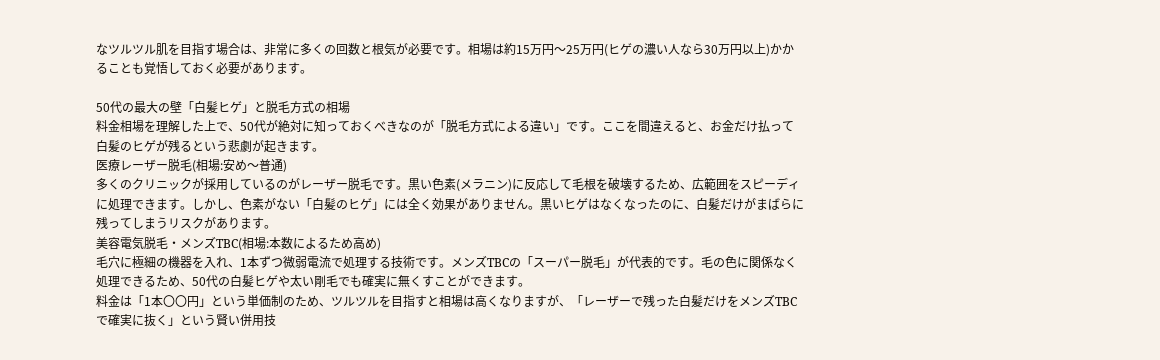なツルツル肌を目指す場合は、非常に多くの回数と根気が必要です。相場は約15万円〜25万円(ヒゲの濃い人なら30万円以上)かかることも覚悟しておく必要があります。

50代の最大の壁「白髪ヒゲ」と脱毛方式の相場
料金相場を理解した上で、50代が絶対に知っておくべきなのが「脱毛方式による違い」です。ここを間違えると、お金だけ払って白髪のヒゲが残るという悲劇が起きます。
医療レーザー脱毛(相場:安め〜普通)
多くのクリニックが採用しているのがレーザー脱毛です。黒い色素(メラニン)に反応して毛根を破壊するため、広範囲をスピーディに処理できます。しかし、色素がない「白髪のヒゲ」には全く効果がありません。黒いヒゲはなくなったのに、白髪だけがまばらに残ってしまうリスクがあります。
美容電気脱毛・メンズTBC(相場:本数によるため高め)
毛穴に極細の機器を入れ、1本ずつ微弱電流で処理する技術です。メンズTBCの「スーパー脱毛」が代表的です。毛の色に関係なく処理できるため、50代の白髪ヒゲや太い剛毛でも確実に無くすことができます。
料金は「1本〇〇円」という単価制のため、ツルツルを目指すと相場は高くなりますが、「レーザーで残った白髪だけをメンズTBCで確実に抜く」という賢い併用技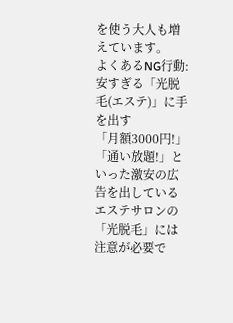を使う大人も増えています。
よくあるNG行動:安すぎる「光脱毛(エステ)」に手を出す
「月額3000円!」「通い放題!」といった激安の広告を出しているエステサロンの「光脱毛」には注意が必要で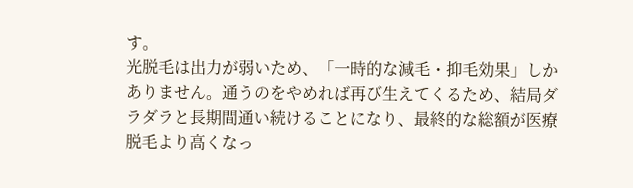す。
光脱毛は出力が弱いため、「一時的な減毛・抑毛効果」しかありません。通うのをやめれば再び生えてくるため、結局ダラダラと長期間通い続けることになり、最終的な総額が医療脱毛より高くなっ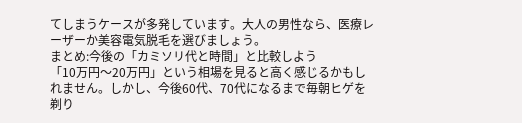てしまうケースが多発しています。大人の男性なら、医療レーザーか美容電気脱毛を選びましょう。
まとめ:今後の「カミソリ代と時間」と比較しよう
「10万円〜20万円」という相場を見ると高く感じるかもしれません。しかし、今後60代、70代になるまで毎朝ヒゲを剃り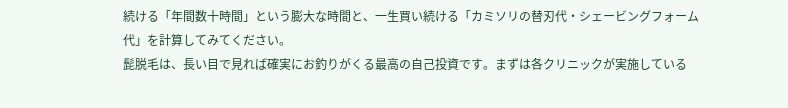続ける「年間数十時間」という膨大な時間と、一生買い続ける「カミソリの替刃代・シェービングフォーム代」を計算してみてください。
髭脱毛は、長い目で見れば確実にお釣りがくる最高の自己投資です。まずは各クリニックが実施している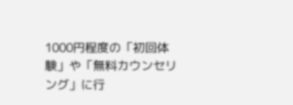1000円程度の「初回体験」や「無料カウンセリング」に行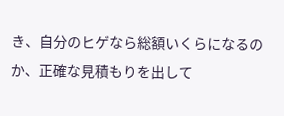き、自分のヒゲなら総額いくらになるのか、正確な見積もりを出して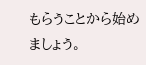もらうことから始めましょう。